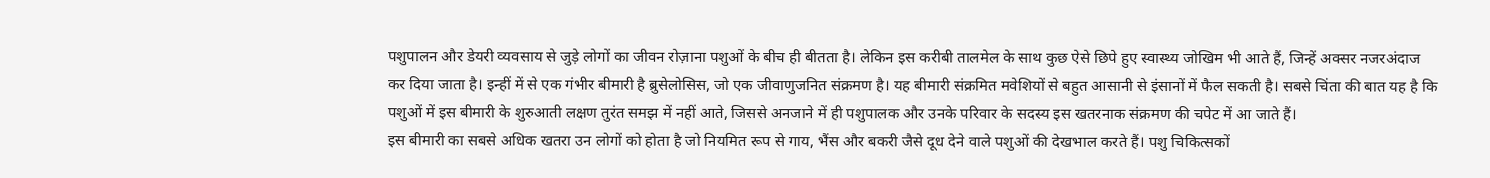पशुपालन और डेयरी व्यवसाय से जुड़े लोगों का जीवन रोज़ाना पशुओं के बीच ही बीतता है। लेकिन इस करीबी तालमेल के साथ कुछ ऐसे छिपे हुए स्वास्थ्य जोखिम भी आते हैं, जिन्हें अक्सर नजरअंदाज कर दिया जाता है। इन्हीं में से एक गंभीर बीमारी है ब्रुसेलोसिस, जो एक जीवाणुजनित संक्रमण है। यह बीमारी संक्रमित मवेशियों से बहुत आसानी से इंसानों में फैल सकती है। सबसे चिंता की बात यह है कि पशुओं में इस बीमारी के शुरुआती लक्षण तुरंत समझ में नहीं आते, जिससे अनजाने में ही पशुपालक और उनके परिवार के सदस्य इस खतरनाक संक्रमण की चपेट में आ जाते हैं।
इस बीमारी का सबसे अधिक खतरा उन लोगों को होता है जो नियमित रूप से गाय, भैंस और बकरी जैसे दूध देने वाले पशुओं की देखभाल करते हैं। पशु चिकित्सकों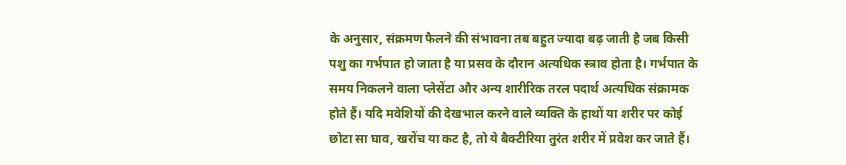के अनुसार, संक्रमण फैलने की संभावना तब बहुत ज्यादा बढ़ जाती है जब किसी पशु का गर्भपात हो जाता है या प्रसव के दौरान अत्यधिक स्त्राव होता है। गर्भपात के समय निकलने वाला प्लेसेंटा और अन्य शारीरिक तरल पदार्थ अत्यधिक संक्रामक होते हैं। यदि मवेशियों की देखभाल करने वाले व्यक्ति के हाथों या शरीर पर कोई छोटा सा घाव, खरोंच या कट है, तो ये बैक्टीरिया तुरंत शरीर में प्रवेश कर जाते हैं।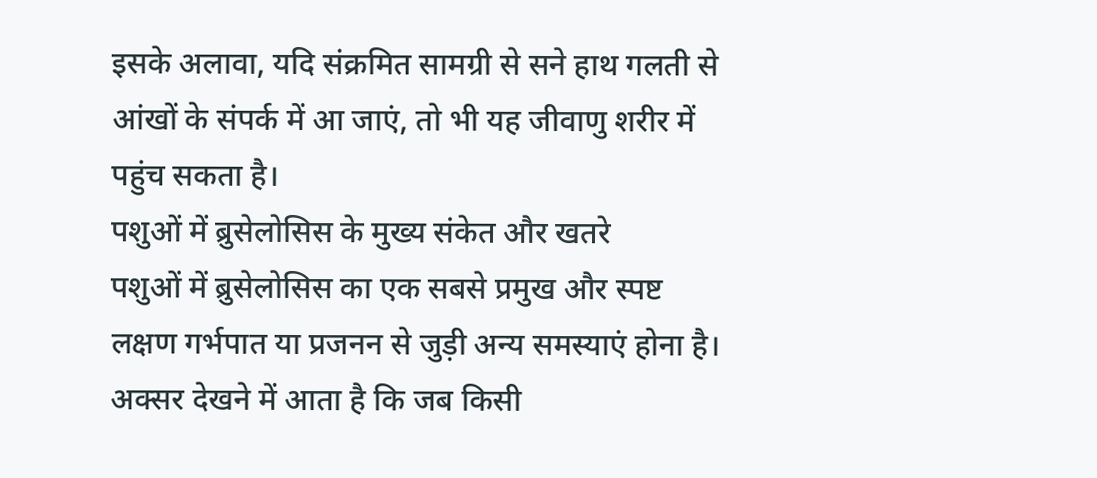इसके अलावा, यदि संक्रमित सामग्री से सने हाथ गलती से आंखों के संपर्क में आ जाएं, तो भी यह जीवाणु शरीर में पहुंच सकता है।
पशुओं में ब्रुसेलोसिस के मुख्य संकेत और खतरे
पशुओं में ब्रुसेलोसिस का एक सबसे प्रमुख और स्पष्ट लक्षण गर्भपात या प्रजनन से जुड़ी अन्य समस्याएं होना है। अक्सर देखने में आता है कि जब किसी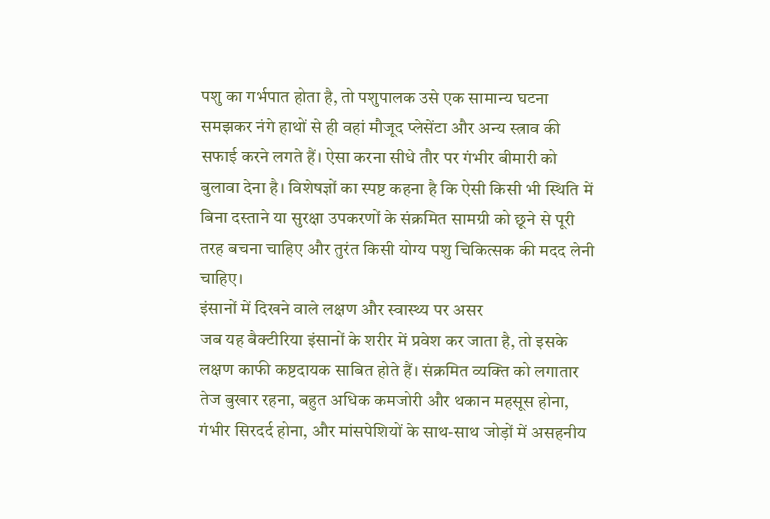पशु का गर्भपात होता है, तो पशुपालक उसे एक सामान्य घटना समझकर नंगे हाथों से ही वहां मौजूद प्लेसेंटा और अन्य स्त्राव की सफाई करने लगते हैं। ऐसा करना सीधे तौर पर गंभीर बीमारी को बुलावा देना है। विशेषज्ञों का स्पष्ट कहना है कि ऐसी किसी भी स्थिति में बिना दस्ताने या सुरक्षा उपकरणों के संक्रमित सामग्री को छूने से पूरी तरह बचना चाहिए और तुरंत किसी योग्य पशु चिकित्सक की मदद लेनी चाहिए।
इंसानों में दिखने वाले लक्षण और स्वास्थ्य पर असर
जब यह बैक्टीरिया इंसानों के शरीर में प्रवेश कर जाता है, तो इसके लक्षण काफी कष्टदायक साबित होते हैं। संक्रमित व्यक्ति को लगातार तेज बुखार रहना, बहुत अधिक कमजोरी और थकान महसूस होना, गंभीर सिरदर्द होना, और मांसपेशियों के साथ-साथ जोड़ों में असहनीय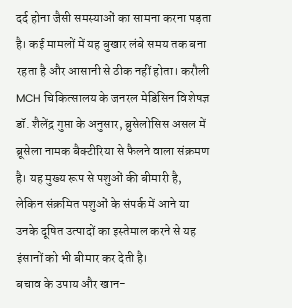दर्द होना जैसी समस्याओं का सामना करना पड़ता है। कई मामलों में यह बुखार लंबे समय तक बना रहता है और आसानी से ठीक नहीं होता। करौली MCH चिकित्सालय के जनरल मेडिसिन विशेषज्ञ डॉ. शैलेंद्र गुप्ता के अनुसार, ब्रुसेलोसिस असल में ब्रूसेला नामक बैक्टीरिया से फैलने वाला संक्रमण है। यह मुख्य रूप से पशुओं की बीमारी है, लेकिन संक्रमित पशुओं के संपर्क में आने या उनके दूषित उत्पादों का इस्तेमाल करने से यह इंसानों को भी बीमार कर देती है।
बचाव के उपाय और खान-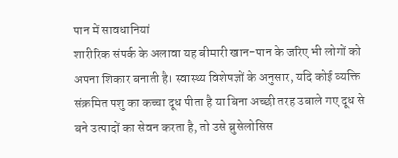पान में सावधानियां
शारीरिक संपर्क के अलावा यह बीमारी खान-पान के जरिए भी लोगों को अपना शिकार बनाती है। स्वास्थ्य विशेषज्ञों के अनुसार, यदि कोई व्यक्ति संक्रमित पशु का कच्चा दूध पीता है या बिना अच्छी तरह उबाले गए दूध से बने उत्पादों का सेवन करता है, तो उसे ब्रुसेलोसिस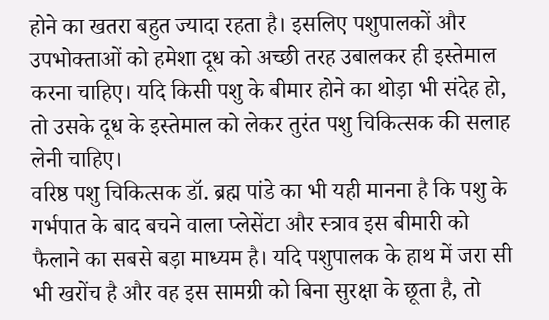होने का खतरा बहुत ज्यादा रहता है। इसलिए पशुपालकों और उपभोक्ताओं को हमेशा दूध को अच्छी तरह उबालकर ही इस्तेमाल करना चाहिए। यदि किसी पशु के बीमार होने का थोड़ा भी संदेह हो, तो उसके दूध के इस्तेमाल को लेकर तुरंत पशु चिकित्सक की सलाह लेनी चाहिए।
वरिष्ठ पशु चिकित्सक डॉ. ब्रह्म पांडे का भी यही मानना है कि पशु के गर्भपात के बाद बचने वाला प्लेसेंटा और स्त्राव इस बीमारी को फैलाने का सबसे बड़ा माध्यम है। यदि पशुपालक के हाथ में जरा सी भी खरोंच है और वह इस सामग्री को बिना सुरक्षा के छूता है, तो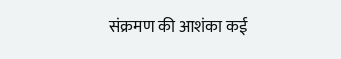संक्रमण की आशंका कई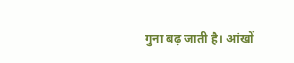गुना बढ़ जाती है। आंखों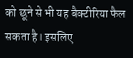को छूने से भी यह बैक्टीरिया फैल सकता है। इसलिए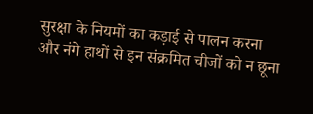सुरक्षा के नियमों का कड़ाई से पालन करना और नंगे हाथों से इन संक्रमित चीजों को न छूना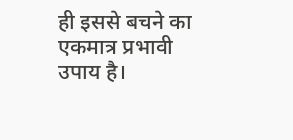ही इससे बचने का एकमात्र प्रभावी उपाय है।